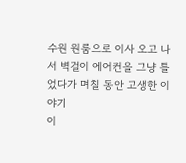수원 원룸으로 이사 오고 나서 벽걸이 에어컨을 그냥 틀었다가 며칠 동안 고생한 이야기
이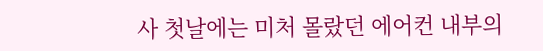사 첫날에는 미처 몰랐던 에어컨 내부의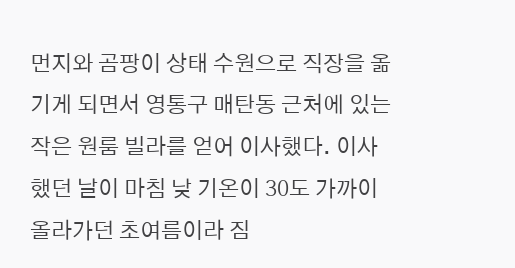먼지와 곰팡이 상태 수원으로 직장을 옮기게 되면서 영통구 매탄동 근처에 있는 작은 원룸 빌라를 얻어 이사했다. 이사했던 날이 마침 낮 기온이 30도 가까이 올라가던 초여름이라 짐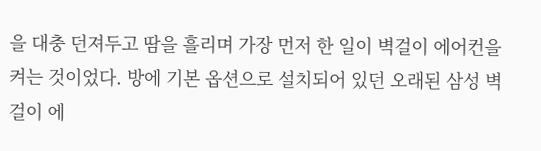을 대충 던져두고 땀을 흘리며 가장 먼저 한 일이 벽걸이 에어컨을 켜는 것이었다. 방에 기본 옵션으로 설치되어 있던 오래된 삼성 벽걸이 에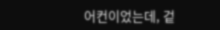어컨이었는데, 겉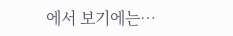에서 보기에는…